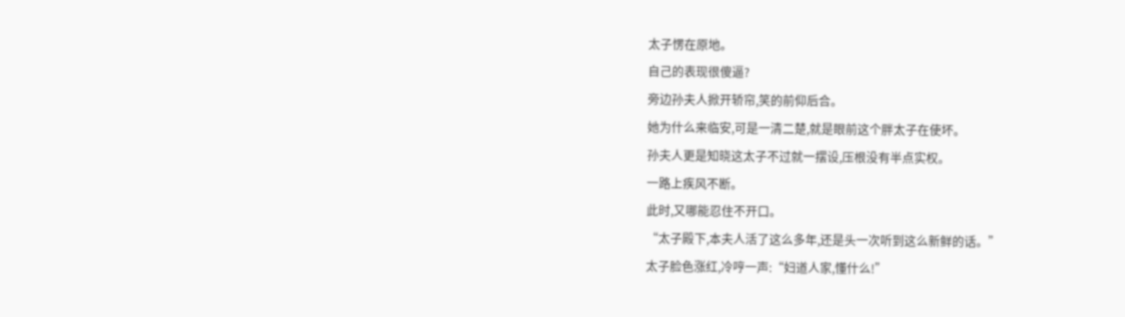太子愣在原地。
自己的表现很傻逼?
旁边孙夫人掀开轿帘,笑的前仰后合。
她为什么来临安,可是一清二楚,就是眼前这个胖太子在使坏。
孙夫人更是知晓这太子不过就一摆设,压根没有半点实权。
一路上疾风不断。
此时,又哪能忍住不开口。
“太子殿下,本夫人活了这么多年,还是头一次听到这么新鲜的话。”
太子脸色涨红,冷哼一声:“妇道人家,懂什么!”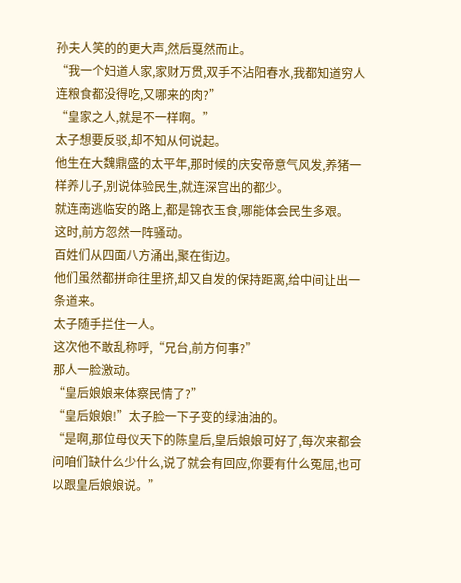孙夫人笑的的更大声,然后戛然而止。
“我一个妇道人家,家财万贯,双手不沾阳春水,我都知道穷人连粮食都没得吃,又哪来的肉?”
“皇家之人,就是不一样啊。”
太子想要反驳,却不知从何说起。
他生在大魏鼎盛的太平年,那时候的庆安帝意气风发,养猪一样养儿子,别说体验民生,就连深宫出的都少。
就连南逃临安的路上,都是锦衣玉食,哪能体会民生多艰。
这时,前方忽然一阵骚动。
百姓们从四面八方涌出,聚在街边。
他们虽然都拼命往里挤,却又自发的保持距离,给中间让出一条道来。
太子随手拦住一人。
这次他不敢乱称呼,“兄台,前方何事?”
那人一脸激动。
“皇后娘娘来体察民情了?”
“皇后娘娘!”太子脸一下子变的绿油油的。
“是啊,那位母仪天下的陈皇后,皇后娘娘可好了,每次来都会问咱们缺什么少什么,说了就会有回应,你要有什么冤屈,也可以跟皇后娘娘说。”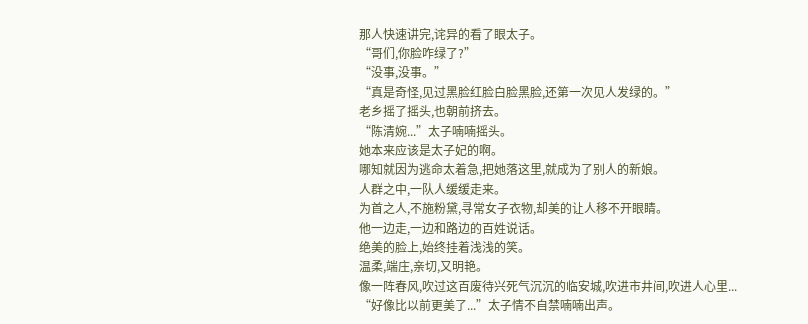那人快速讲完,诧异的看了眼太子。
“哥们,你脸咋绿了?”
“没事,没事。”
“真是奇怪,见过黑脸红脸白脸黑脸,还第一次见人发绿的。”
老乡摇了摇头,也朝前挤去。
“陈清婉...”太子喃喃摇头。
她本来应该是太子妃的啊。
哪知就因为逃命太着急,把她落这里,就成为了别人的新娘。
人群之中,一队人缓缓走来。
为首之人,不施粉黛,寻常女子衣物,却美的让人移不开眼睛。
他一边走,一边和路边的百姓说话。
绝美的脸上,始终挂着浅浅的笑。
温柔,端庄,亲切,又明艳。
像一阵春风,吹过这百废待兴死气沉沉的临安城,吹进市井间,吹进人心里...
“好像比以前更美了...”太子情不自禁喃喃出声。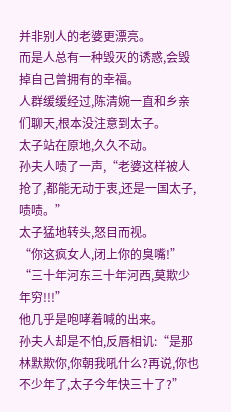并非别人的老婆更漂亮。
而是人总有一种毁灭的诱惑,会毁掉自己曾拥有的幸福。
人群缓缓经过,陈清婉一直和乡亲们聊天,根本没注意到太子。
太子站在原地,久久不动。
孙夫人啧了一声,“老婆这样被人抢了,都能无动于衷,还是一国太子,啧啧。”
太子猛地转头,怒目而视。
“你这疯女人,闭上你的臭嘴!”
“三十年河东三十年河西,莫欺少年穷!!!”
他几乎是咆哮着喊的出来。
孙夫人却是不怕,反唇相讥:“是那林默欺你,你朝我吼什么?再说,你也不少年了,太子今年快三十了?”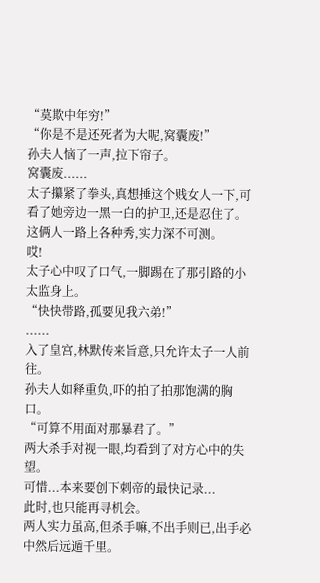“莫欺中年穷!”
“你是不是还死者为大呢,窝囊废!”
孙夫人恼了一声,拉下帘子。
窝囊废......
太子攥紧了拳头,真想捶这个贱女人一下,可看了她旁边一黑一白的护卫,还是忍住了。
这俩人一路上各种秀,实力深不可测。
哎!
太子心中叹了口气,一脚踢在了那引路的小太监身上。
“快快带路,孤要见我六弟!”
......
入了皇宫,林默传来旨意,只允许太子一人前往。
孙夫人如释重负,吓的拍了拍那饱满的胸口。
“可算不用面对那暴君了。”
两大杀手对视一眼,均看到了对方心中的失望。
可惜...本来要创下刺帝的最快记录...
此时,也只能再寻机会。
两人实力虽高,但杀手嘛,不出手则已,出手必中然后远遁千里。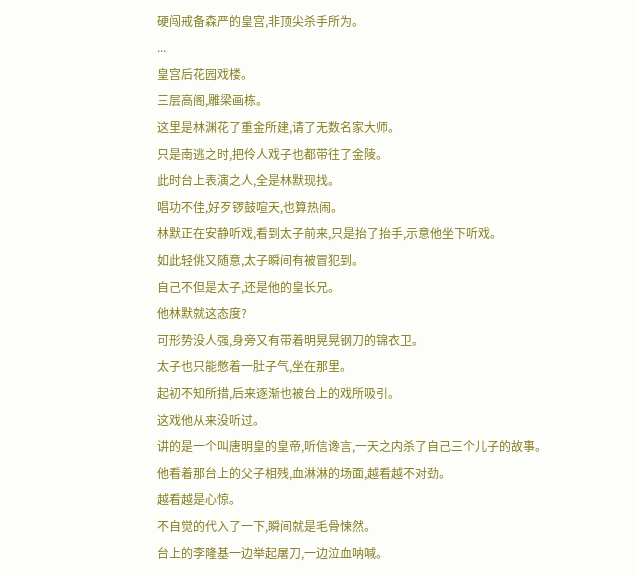硬闯戒备森严的皇宫,非顶尖杀手所为。
...
皇宫后花园戏楼。
三层高阁,雕梁画栋。
这里是林渊花了重金所建,请了无数名家大师。
只是南逃之时,把伶人戏子也都带往了金陵。
此时台上表演之人,全是林默现找。
唱功不佳,好歹锣鼓喧天,也算热闹。
林默正在安静听戏,看到太子前来,只是抬了抬手,示意他坐下听戏。
如此轻佻又随意,太子瞬间有被冒犯到。
自己不但是太子,还是他的皇长兄。
他林默就这态度?
可形势没人强,身旁又有带着明晃晃钢刀的锦衣卫。
太子也只能憋着一肚子气,坐在那里。
起初不知所措,后来逐渐也被台上的戏所吸引。
这戏他从来没听过。
讲的是一个叫唐明皇的皇帝,听信谗言,一天之内杀了自己三个儿子的故事。
他看着那台上的父子相残,血淋淋的场面,越看越不对劲。
越看越是心惊。
不自觉的代入了一下,瞬间就是毛骨悚然。
台上的李隆基一边举起屠刀,一边泣血呐喊。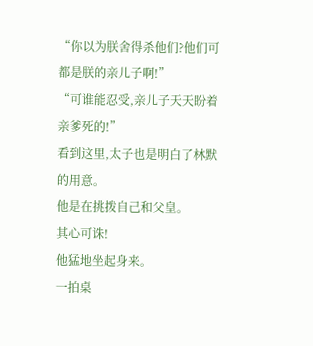“你以为朕舍得杀他们?他们可都是朕的亲儿子啊!”
“可谁能忍受,亲儿子天天盼着亲爹死的!”
看到这里,太子也是明白了林默的用意。
他是在挑拨自己和父皇。
其心可诛!
他猛地坐起身来。
一拍桌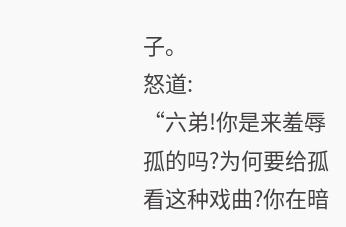子。
怒道:
“六弟!你是来羞辱孤的吗?为何要给孤看这种戏曲?你在暗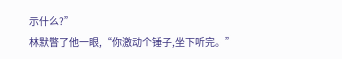示什么?”
林默瞥了他一眼,“你激动个锤子,坐下听完。”